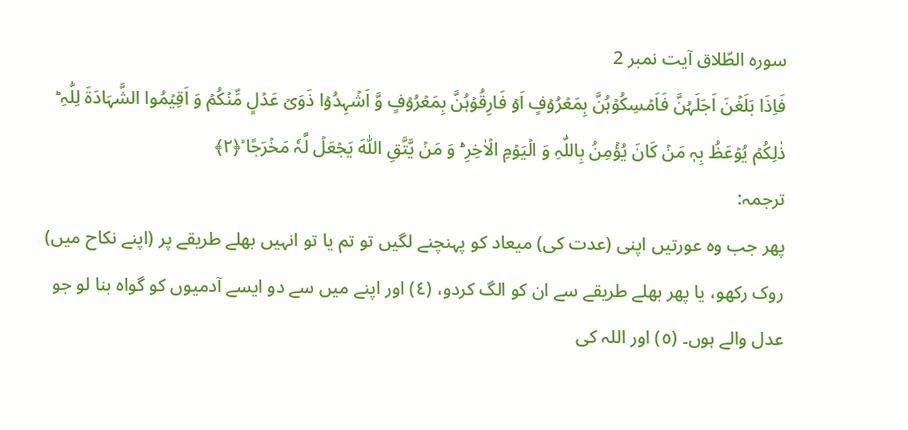سورہ الطّلاق آیت نمبر 2
فَاِذَا بَلَغۡنَ اَجَلَہُنَّ فَاَمۡسِکُوۡہُنَّ بِمَعۡرُوۡفٍ اَوۡ فَارِقُوۡہُنَّ بِمَعۡرُوۡفٍ وَّ اَشۡہِدُوۡا ذَوَیۡ عَدۡلٍ مِّنۡکُمۡ وَ اَقِیۡمُوا الشَّہَادَۃَ لِلّٰہِ ؕ ذٰلِکُمۡ یُوۡعَظُ بِہٖ مَنۡ کَانَ یُؤۡمِنُ بِاللّٰہِ وَ الۡیَوۡمِ الۡاٰخِرِ ۬ؕ وَ مَنۡ یَّتَّقِ اللّٰہَ یَجۡعَلۡ لَّہٗ مَخۡرَجًا ۙ﴿۲﴾
ترجمہ:
پھر جب وہ عورتیں اپنی (عدت کی) میعاد کو پہنچنے لگیں تو تم یا تو انہیں بھلے طریقے پر (اپنے نکاح میں) روک رکھو، یا پھر بھلے طریقے سے ان کو الگ کردو، (٤) اور اپنے میں سے دو ایسے آدمیوں کو گواہ بنا لو جو عدل والے ہوں۔ (٥) اور اللہ کی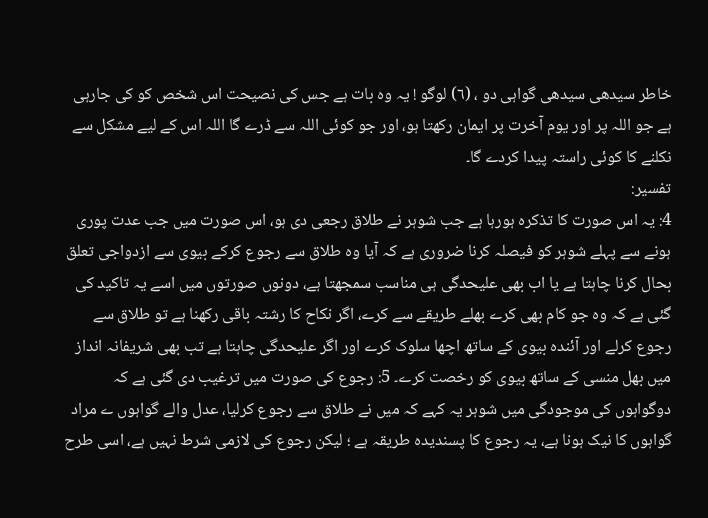خاطر سیدھی سیدھی گواہی دو ، (٦) لوگو ! یہ وہ بات ہے جس کی نصیحت اس شخص کو کی جارہی ہے جو اللہ پر اور یوم آخرت پر ایمان رکھتا ہو، اور جو کوئی اللہ سے ڈرے گا اللہ اس کے لیے مشکل سے نکلنے کا کوئی راستہ پیدا کردے گا۔
تفسیر:
4: یہ اس صورت کا تذکرہ ہورہا ہے جب شوہر نے طلاق رجعی دی ہو، اس صورت میں جب عدت پوری ہونے سے پہلے شوہر کو فیصلہ کرنا ضروری ہے کہ آیا وہ طلاق سے رجوع کرکے بیوی سے ازدواجی تعلق بحال کرنا چاہتا ہے یا اب بھی علیحدگی ہی مناسب سمجھتا ہے، دونوں صورتوں میں اسے یہ تاکید کی گئی ہے کہ وہ جو کام بھی کرے بھلے طریقے سے کرے، اگر نکاح کا رشتہ باقی رکھنا ہے تو طلاق سے رجوع کرلے اور آئندہ بیوی کے ساتھ اچھا سلوک کرے اور اگر علیحدگی چاہتا ہے تب بھی شریفانہ انداز میں بھل منسی کے ساتھ بیوی کو رخصت کرے۔ 5: رجوع کی صورت میں ترغیب دی گئی ہے کہ دوگواہوں کی موجودگی میں شوہر یہ کہے کہ میں نے طلاق سے رجوع کرلیا، عدل والے گواہوں ے مراد گواہوں کا نیک ہونا ہے، یہ رجوع کا پسندیدہ طریقہ ہے ؛ لیکن رجوع کی لازمی شرط نہیں ہے، اسی طرح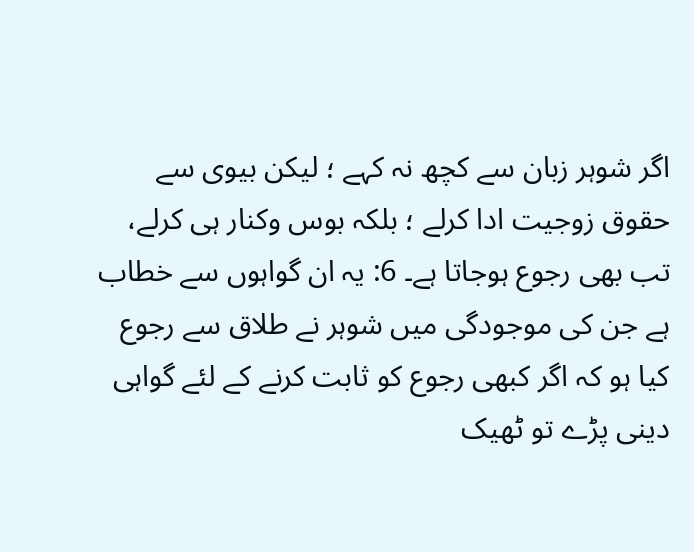اگر شوہر زبان سے کچھ نہ کہے ؛ لیکن بیوی سے حقوق زوجیت ادا کرلے ؛ بلکہ بوس وکنار ہی کرلے، تب بھی رجوع ہوجاتا ہے۔ 6: یہ ان گواہوں سے خطاب ہے جن کی موجودگی میں شوہر نے طلاق سے رجوع کیا ہو کہ اگر کبھی رجوع کو ثابت کرنے کے لئے گواہی دینی پڑے تو ٹھیک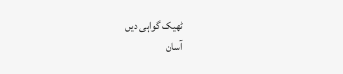ٹھیک گواہی دیں
آسان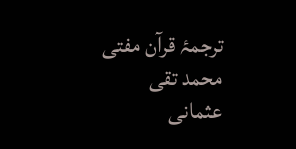ترجمۂ قرآن مفتی محمد تقی عثمانی